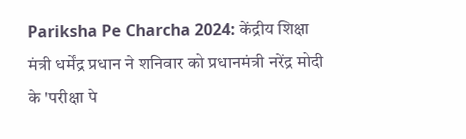Pariksha Pe Charcha 2024: केंद्रीय शिक्षा मंत्री धर्मेंद्र प्रधान ने शनिवार को प्रधानमंत्री नरेंद्र मोदी के 'परीक्षा पे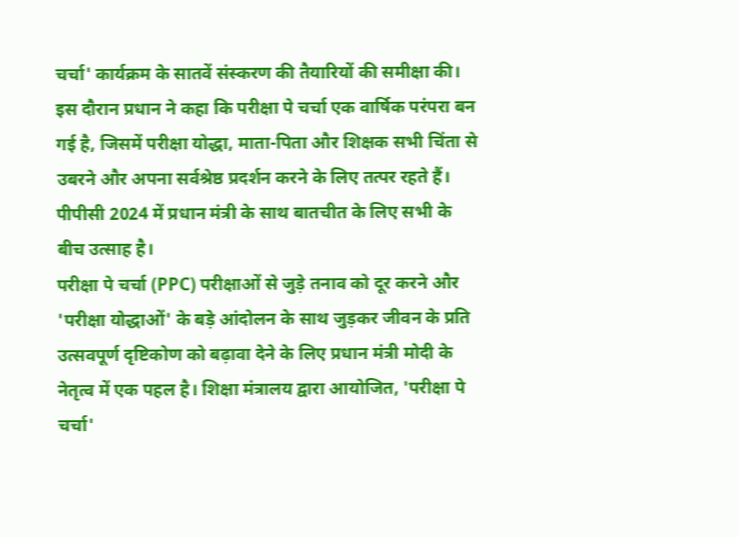चर्चा' कार्यक्रम के सातवें संस्करण की तैयारियों की समीक्षा की। इस दौरान प्रधान ने कहा कि परीक्षा पे चर्चा एक वार्षिक परंपरा बन गई है, जिसमें परीक्षा योद्धा, माता-पिता और शिक्षक सभी चिंता से उबरने और अपना सर्वश्रेष्ठ प्रदर्शन करने के लिए तत्पर रहते हैं। पीपीसी 2024 में प्रधान मंत्री के साथ बातचीत के लिए सभी के बीच उत्साह है।
परीक्षा पे चर्चा (PPC) परीक्षाओं से जुड़े तनाव को दूर करने और 'परीक्षा योद्धाओं' के बड़े आंदोलन के साथ जुड़कर जीवन के प्रति उत्सवपूर्ण दृष्टिकोण को बढ़ावा देने के लिए प्रधान मंत्री मोदी के नेतृत्व में एक पहल है। शिक्षा मंत्रालय द्वारा आयोजित, 'परीक्षा पे चर्चा'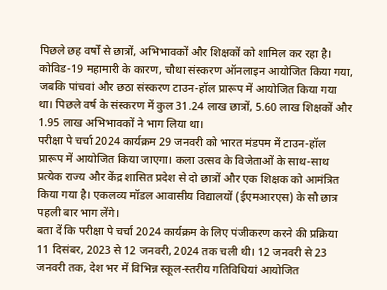पिछले छह वर्षों से छात्रों, अभिभावकों और शिक्षकों को शामिल कर रहा है। कोविड-19 महामारी के कारण, चौथा संस्करण ऑनलाइन आयोजित किया गया, जबकि पांचवां और छठा संस्करण टाउन-हॉल प्रारूप में आयोजित किया गया था। पिछले वर्ष के संस्करण में कुल 31.24 लाख छात्रों, 5.60 लाख शिक्षकों और 1.95 लाख अभिभावकों ने भाग लिया था।
परीक्षा पे चर्चा 2024 कार्यक्रम 29 जनवरी को भारत मंडपम में टाउन-हॉल प्रारूप में आयोजित किया जाएगा। कला उत्सव के विजेताओं के साथ-साथ प्रत्येक राज्य और केंद्र शासित प्रदेश से दो छात्रों और एक शिक्षक को आमंत्रित किया गया है। एकलव्य मॉडल आवासीय विद्यालयों (ईएमआरएस) के सौ छात्र पहली बार भाग लेंगे।
बता दें कि परीक्षा पे चर्चा 2024 कार्यक्रम के लिए पंजीकरण करने की प्रक्रिया 11 दिसंबर, 2023 से 12 जनवरी, 2024 तक चली थी। 12 जनवरी से 23 जनवरी तक, देश भर में विभिन्न स्कूल-स्तरीय गतिविधियां आयोजित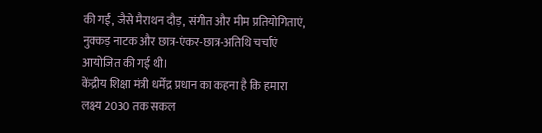की गईं, जैसे मैराथन दौड़, संगीत और मीम प्रतियोगिताएं, नुक्कड़ नाटक और छात्र-एंकर-छात्र-अतिथि चर्चाएं आयोजित की गई थी।
केंद्रीय शिक्षा मंत्री धर्मेंद्र प्रधान का कहना है कि हमारा लक्ष्य 2030 तक सकल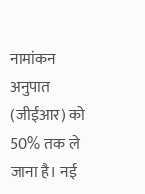नामांकन अनुपात (जीईआर) को 50% तक ले जाना है। नई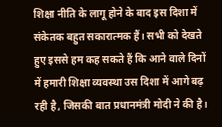शिक्षा नीति के लागू होने के बाद इस दिशा में संकेतक बहुत सकारात्मक हैं। सभी को देखते हुए इससे हम कह सकते हैं कि आने वाले दिनों में हमारी शिक्षा व्यवस्था उस दिशा में आगे बढ़ रही है, जिसकी बात प्रधानमंत्री मोदी ने की है।